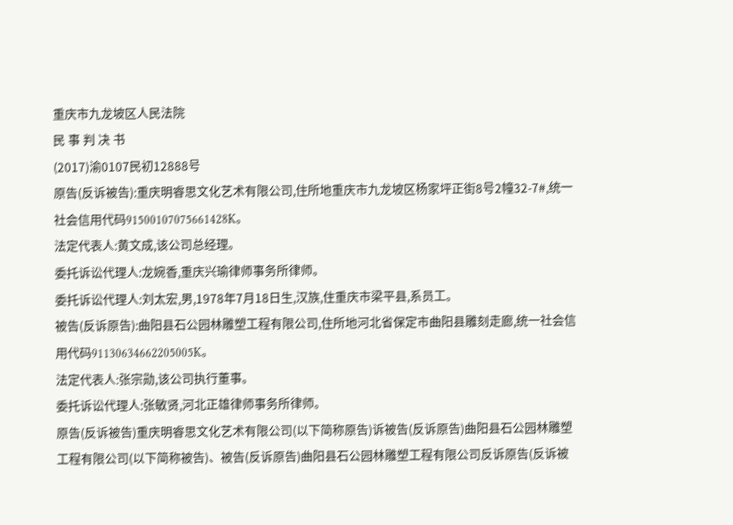重庆市九龙坡区人民法院
民 事 判 决 书
(2017)渝0107民初12888号
原告(反诉被告):重庆明睿思文化艺术有限公司,住所地重庆市九龙坡区杨家坪正街8号2幢32-7#,统一社会信用代码91500107075661428K。
法定代表人:黄文成,该公司总经理。
委托诉讼代理人:龙婉香,重庆兴瑜律师事务所律师。
委托诉讼代理人:刘太宏,男,1978年7月18日生,汉族,住重庆市梁平县,系员工。
被告(反诉原告):曲阳县石公园林雕塑工程有限公司,住所地河北省保定市曲阳县雕刻走廊,统一社会信用代码91130634662205005K。
法定代表人:张宗勋,该公司执行董事。
委托诉讼代理人:张敏贤,河北正雄律师事务所律师。
原告(反诉被告)重庆明睿思文化艺术有限公司(以下简称原告)诉被告(反诉原告)曲阳县石公园林雕塑工程有限公司(以下简称被告)、被告(反诉原告)曲阳县石公园林雕塑工程有限公司反诉原告(反诉被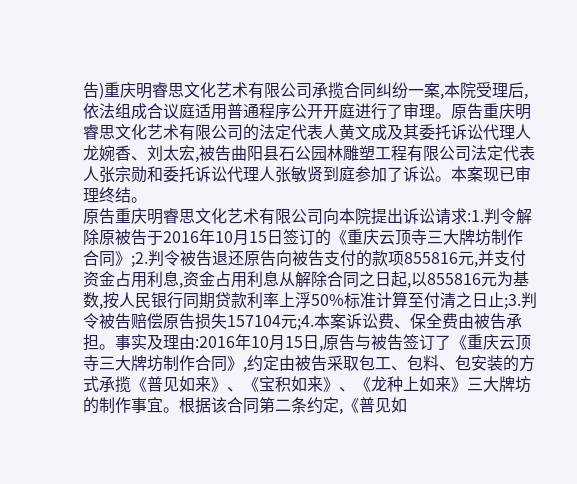告)重庆明睿思文化艺术有限公司承揽合同纠纷一案,本院受理后,依法组成合议庭适用普通程序公开开庭进行了审理。原告重庆明睿思文化艺术有限公司的法定代表人黄文成及其委托诉讼代理人龙婉香、刘太宏,被告曲阳县石公园林雕塑工程有限公司法定代表人张宗勋和委托诉讼代理人张敏贤到庭参加了诉讼。本案现已审理终结。
原告重庆明睿思文化艺术有限公司向本院提出诉讼请求:1.判令解除原被告于2016年10月15日签订的《重庆云顶寺三大牌坊制作合同》;2.判令被告退还原告向被告支付的款项855816元,并支付资金占用利息,资金占用利息从解除合同之日起,以855816元为基数,按人民银行同期贷款利率上浮50%标准计算至付清之日止;3.判令被告赔偿原告损失157104元;4.本案诉讼费、保全费由被告承担。事实及理由:2016年10月15日,原告与被告签订了《重庆云顶寺三大牌坊制作合同》,约定由被告采取包工、包料、包安装的方式承揽《普见如来》、《宝积如来》、《龙种上如来》三大牌坊的制作事宜。根据该合同第二条约定,《普见如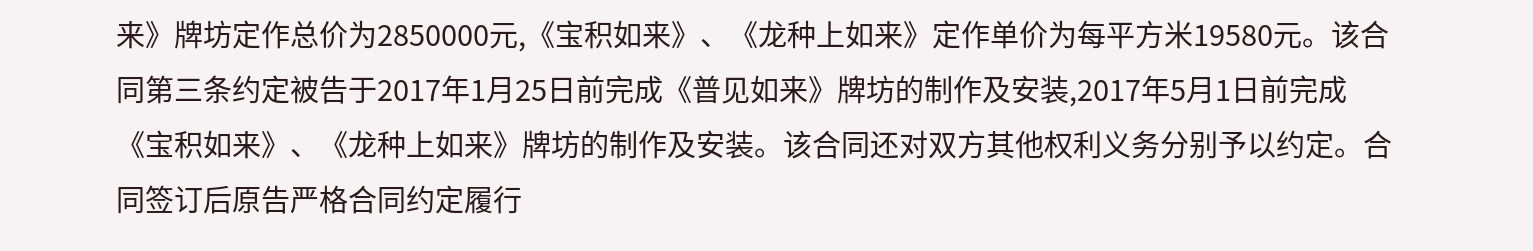来》牌坊定作总价为2850000元,《宝积如来》、《龙种上如来》定作单价为每平方米19580元。该合同第三条约定被告于2017年1月25日前完成《普见如来》牌坊的制作及安装,2017年5月1日前完成《宝积如来》、《龙种上如来》牌坊的制作及安装。该合同还对双方其他权利义务分别予以约定。合同签订后原告严格合同约定履行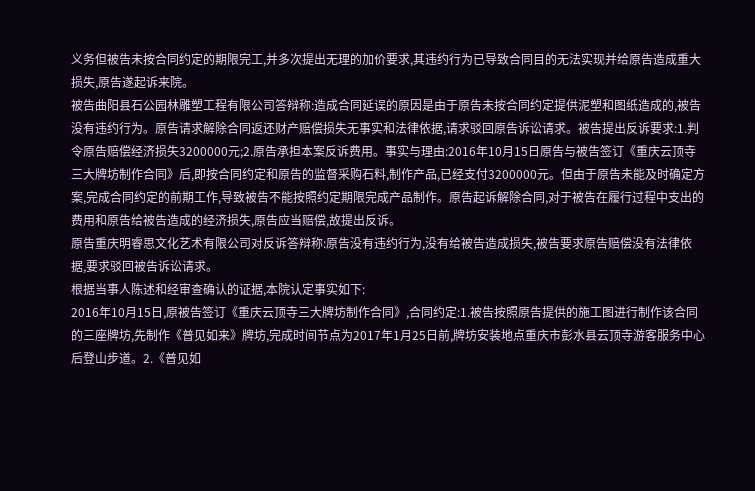义务但被告未按合同约定的期限完工,并多次提出无理的加价要求,其违约行为已导致合同目的无法实现并给原告造成重大损失,原告遂起诉来院。
被告曲阳县石公园林雕塑工程有限公司答辩称:造成合同延误的原因是由于原告未按合同约定提供泥塑和图纸造成的,被告没有违约行为。原告请求解除合同返还财产赔偿损失无事实和法律依据,请求驳回原告诉讼请求。被告提出反诉要求:1.判令原告赔偿经济损失3200000元;2.原告承担本案反诉费用。事实与理由:2016年10月15日原告与被告签订《重庆云顶寺三大牌坊制作合同》后,即按合同约定和原告的监督采购石料,制作产品,已经支付3200000元。但由于原告未能及时确定方案,完成合同约定的前期工作,导致被告不能按照约定期限完成产品制作。原告起诉解除合同,对于被告在履行过程中支出的费用和原告给被告造成的经济损失,原告应当赔偿,故提出反诉。
原告重庆明睿思文化艺术有限公司对反诉答辩称:原告没有违约行为,没有给被告造成损失,被告要求原告赔偿没有法律依据,要求驳回被告诉讼请求。
根据当事人陈述和经审查确认的证据,本院认定事实如下:
2016年10月15日,原被告签订《重庆云顶寺三大牌坊制作合同》,合同约定:1.被告按照原告提供的施工图进行制作该合同的三座牌坊,先制作《普见如来》牌坊,完成时间节点为2017年1月25日前,牌坊安装地点重庆市彭水县云顶寺游客服务中心后登山步道。2.《普见如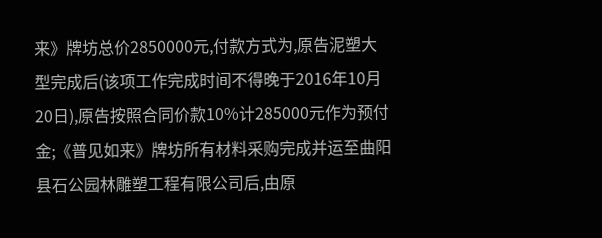来》牌坊总价2850000元,付款方式为,原告泥塑大型完成后(该项工作完成时间不得晚于2016年10月20日),原告按照合同价款10%计285000元作为预付金;《普见如来》牌坊所有材料采购完成并运至曲阳县石公园林雕塑工程有限公司后,由原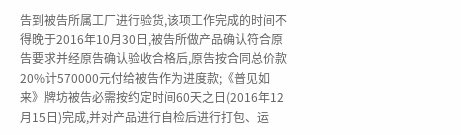告到被告所属工厂进行验货,该项工作完成的时间不得晚于2016年10月30日,被告所做产品确认符合原告要求并经原告确认验收合格后,原告按合同总价款20%计570000元付给被告作为进度款;《普见如来》牌坊被告必需按约定时间60天之日(2016年12月15日)完成,并对产品进行自检后进行打包、运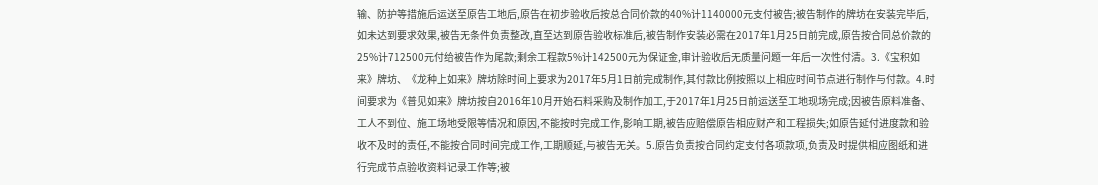输、防护等措施后运送至原告工地后,原告在初步验收后按总合同价款的40%计1140000元支付被告;被告制作的牌坊在安装完毕后,如未达到要求效果,被告无条件负责整改,直至达到原告验收标准后,被告制作安装必需在2017年1月25日前完成,原告按合同总价款的25%计712500元付给被告作为尾款;剩余工程款5%计142500元为保证金,审计验收后无质量问题一年后一次性付清。3.《宝积如来》牌坊、《龙种上如来》牌坊除时间上要求为2017年5月1日前完成制作,其付款比例按照以上相应时间节点进行制作与付款。4.时间要求为《普见如来》牌坊按自2016年10月开始石料采购及制作加工,于2017年1月25日前运送至工地现场完成;因被告原料准备、工人不到位、施工场地受限等情况和原因,不能按时完成工作,影响工期,被告应赔偿原告相应财产和工程损失;如原告延付进度款和验收不及时的责任,不能按合同时间完成工作,工期顺延,与被告无关。5.原告负责按合同约定支付各项款项,负责及时提供相应图纸和进行完成节点验收资料记录工作等;被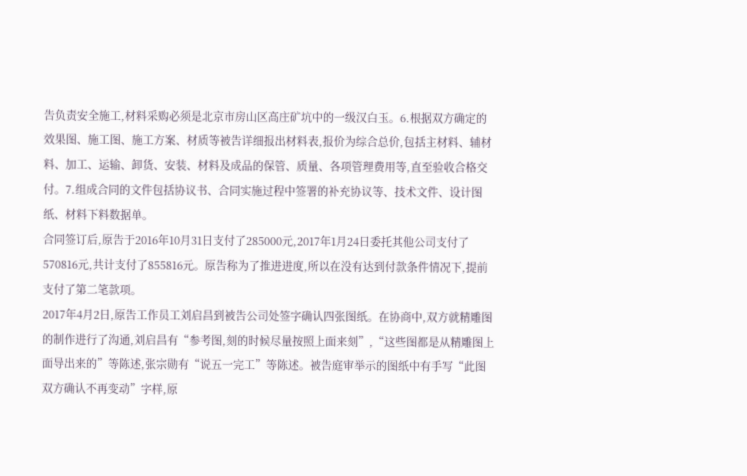告负责安全施工,材料采购必须是北京市房山区高庄矿坑中的一级汉白玉。6.根据双方确定的效果图、施工图、施工方案、材质等被告详细报出材料表,报价为综合总价,包括主材料、辅材料、加工、运输、卸货、安装、材料及成品的保管、质量、各项管理费用等,直至验收合格交付。7.组成合同的文件包括协议书、合同实施过程中签署的补充协议等、技术文件、设计图纸、材料下料数据单。
合同签订后,原告于2016年10月31日支付了285000元,2017年1月24日委托其他公司支付了570816元,共计支付了855816元。原告称为了推进进度,所以在没有达到付款条件情况下,提前支付了第二笔款项。
2017年4月2日,原告工作员工刘启昌到被告公司处签字确认四张图纸。在协商中,双方就精雕图的制作进行了沟通,刘启昌有“参考图,刻的时候尽量按照上面来刻”,“这些图都是从精雕图上面导出来的”等陈述,张宗勋有“说五一完工”等陈述。被告庭审举示的图纸中有手写“此图双方确认不再变动”字样,原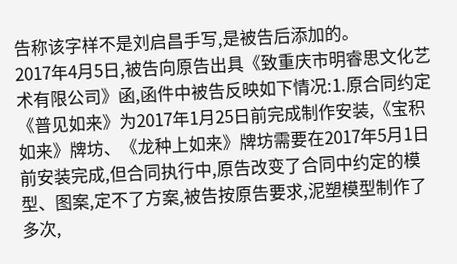告称该字样不是刘启昌手写,是被告后添加的。
2017年4月5日,被告向原告出具《致重庆市明睿思文化艺术有限公司》函,函件中被告反映如下情况:1.原合同约定《普见如来》为2017年1月25日前完成制作安装,《宝积如来》牌坊、《龙种上如来》牌坊需要在2017年5月1日前安装完成,但合同执行中,原告改变了合同中约定的模型、图案,定不了方案,被告按原告要求,泥塑模型制作了多次,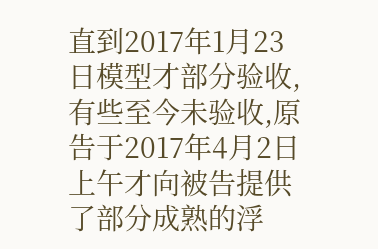直到2017年1月23日模型才部分验收,有些至今未验收,原告于2017年4月2日上午才向被告提供了部分成熟的浮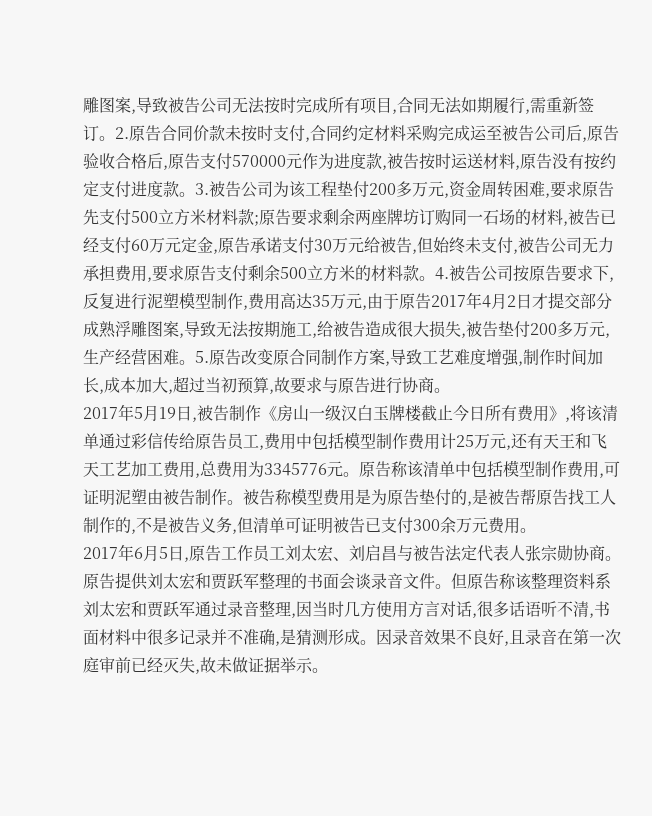雕图案,导致被告公司无法按时完成所有项目,合同无法如期履行,需重新签订。2.原告合同价款未按时支付,合同约定材料采购完成运至被告公司后,原告验收合格后,原告支付570000元作为进度款,被告按时运送材料,原告没有按约定支付进度款。3.被告公司为该工程垫付200多万元,资金周转困难,要求原告先支付500立方米材料款;原告要求剩余两座牌坊订购同一石场的材料,被告已经支付60万元定金,原告承诺支付30万元给被告,但始终未支付,被告公司无力承担费用,要求原告支付剩余500立方米的材料款。4.被告公司按原告要求下,反复进行泥塑模型制作,费用高达35万元,由于原告2017年4月2日才提交部分成熟浮雕图案,导致无法按期施工,给被告造成很大损失,被告垫付200多万元,生产经营困难。5.原告改变原合同制作方案,导致工艺难度增强,制作时间加长,成本加大,超过当初预算,故要求与原告进行协商。
2017年5月19日,被告制作《房山一级汉白玉牌楼截止今日所有费用》,将该清单通过彩信传给原告员工,费用中包括模型制作费用计25万元,还有天王和飞天工艺加工费用,总费用为3345776元。原告称该清单中包括模型制作费用,可证明泥塑由被告制作。被告称模型费用是为原告垫付的,是被告帮原告找工人制作的,不是被告义务,但清单可证明被告已支付300余万元费用。
2017年6月5日,原告工作员工刘太宏、刘启昌与被告法定代表人张宗勋协商。原告提供刘太宏和贾跃军整理的书面会谈录音文件。但原告称该整理资料系刘太宏和贾跃军通过录音整理,因当时几方使用方言对话,很多话语听不清,书面材料中很多记录并不准确,是猜测形成。因录音效果不良好,且录音在第一次庭审前已经灭失,故未做证据举示。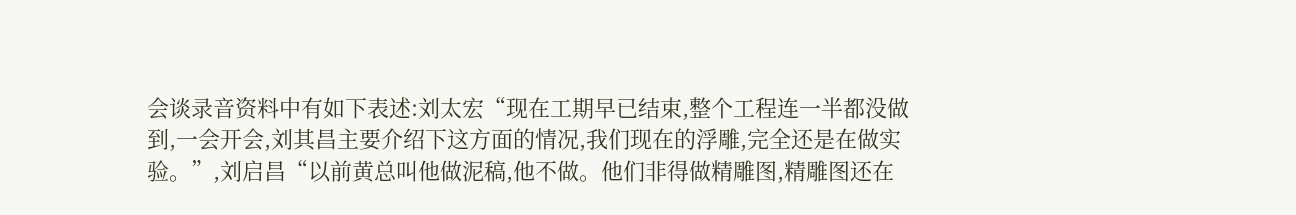会谈录音资料中有如下表述:刘太宏“现在工期早已结束,整个工程连一半都没做到,一会开会,刘其昌主要介绍下这方面的情况,我们现在的浮雕,完全还是在做实验。”,刘启昌“以前黄总叫他做泥稿,他不做。他们非得做精雕图,精雕图还在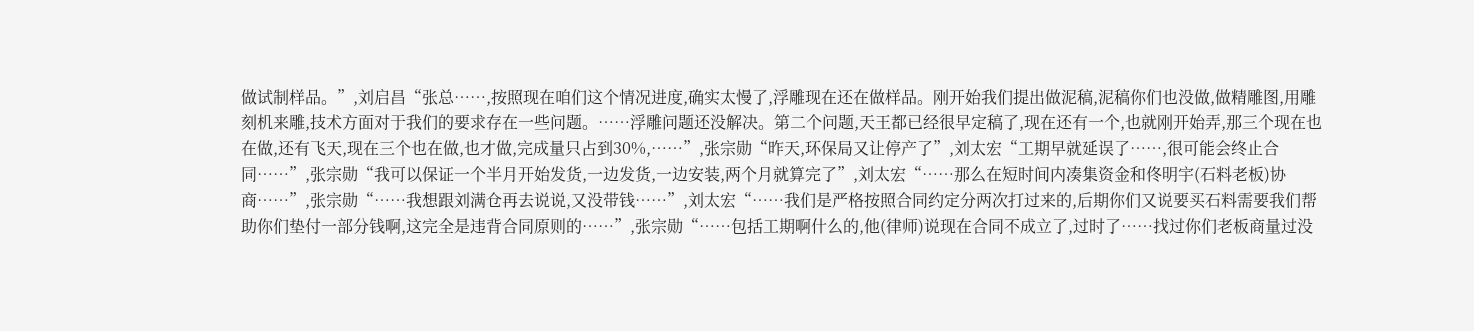做试制样品。”,刘启昌“张总……,按照现在咱们这个情况进度,确实太慢了,浮雕现在还在做样品。刚开始我们提出做泥稿,泥稿你们也没做,做精雕图,用雕刻机来雕,技术方面对于我们的要求存在一些问题。……浮雕问题还没解决。第二个问题,天王都已经很早定稿了,现在还有一个,也就刚开始弄,那三个现在也在做,还有飞天,现在三个也在做,也才做,完成量只占到30%,……”,张宗勋“昨天,环保局又让停产了”,刘太宏“工期早就延误了……,很可能会终止合同……”,张宗勋“我可以保证一个半月开始发货,一边发货,一边安装,两个月就算完了”,刘太宏“……那么在短时间内凑集资金和佟明宇(石料老板)协商……”,张宗勋“……我想跟刘满仓再去说说,又没带钱……”,刘太宏“……我们是严格按照合同约定分两次打过来的,后期你们又说要买石料需要我们帮助你们垫付一部分钱啊,这完全是违背合同原则的……”,张宗勋“……包括工期啊什么的,他(律师)说现在合同不成立了,过时了……找过你们老板商量过没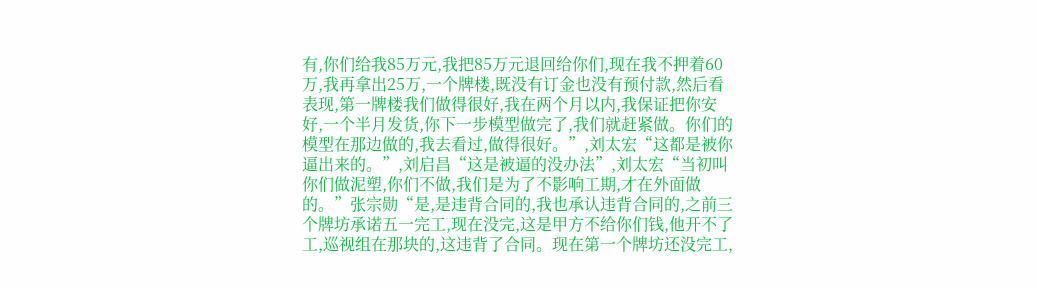有,你们给我85万元,我把85万元退回给你们,现在我不押着60万,我再拿出25万,一个牌楼,既没有订金也没有预付款,然后看表现,第一牌楼我们做得很好,我在两个月以内,我保证把你安好,一个半月发货,你下一步模型做完了,我们就赶紧做。你们的模型在那边做的,我去看过,做得很好。”,刘太宏“这都是被你逼出来的。”,刘启昌“这是被逼的没办法”,刘太宏“当初叫你们做泥塑,你们不做,我们是为了不影响工期,才在外面做的。”张宗勋“是,是违背合同的,我也承认违背合同的,之前三个牌坊承诺五一完工,现在没完,这是甲方不给你们钱,他开不了工,巡视组在那块的,这违背了合同。现在第一个牌坊还没完工,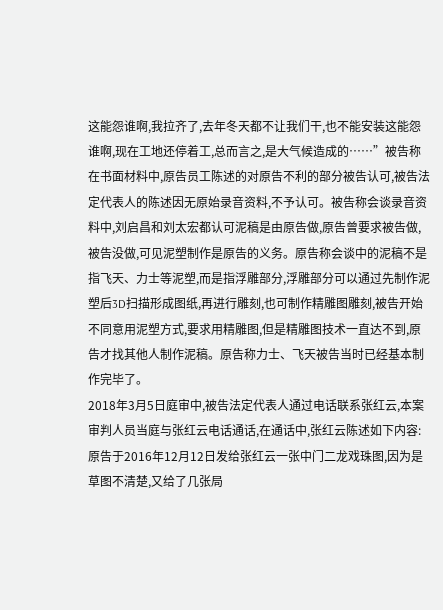这能怨谁啊,我拉齐了,去年冬天都不让我们干,也不能安装这能怨谁啊,现在工地还停着工,总而言之,是大气候造成的……”被告称在书面材料中,原告员工陈述的对原告不利的部分被告认可,被告法定代表人的陈述因无原始录音资料,不予认可。被告称会谈录音资料中,刘启昌和刘太宏都认可泥稿是由原告做,原告曾要求被告做,被告没做,可见泥塑制作是原告的义务。原告称会谈中的泥稿不是指飞天、力士等泥塑,而是指浮雕部分,浮雕部分可以通过先制作泥塑后3D扫描形成图纸,再进行雕刻,也可制作精雕图雕刻,被告开始不同意用泥塑方式,要求用精雕图,但是精雕图技术一直达不到,原告才找其他人制作泥稿。原告称力士、飞天被告当时已经基本制作完毕了。
2018年3月5日庭审中,被告法定代表人通过电话联系张红云,本案审判人员当庭与张红云电话通话,在通话中,张红云陈述如下内容:原告于2016年12月12日发给张红云一张中门二龙戏珠图,因为是草图不清楚,又给了几张局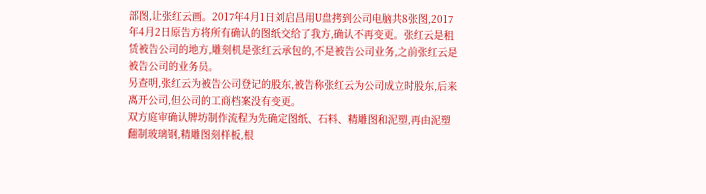部图,让张红云画。2017年4月1日刘启昌用U盘拷到公司电脑共8张图,2017年4月2日原告方将所有确认的图纸交给了我方,确认不再变更。张红云是租赁被告公司的地方,雕刻机是张红云承包的,不是被告公司业务,之前张红云是被告公司的业务员。
另查明,张红云为被告公司登记的股东,被告称张红云为公司成立时股东,后来离开公司,但公司的工商档案没有变更。
双方庭审确认牌坊制作流程为先确定图纸、石料、精雕图和泥塑,再由泥塑翻制玻璃钢,精雕图刻样板,根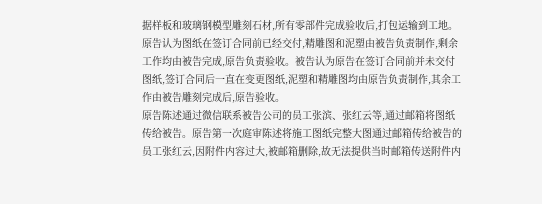据样板和玻璃钢模型雕刻石材,所有零部件完成验收后,打包运输到工地。原告认为图纸在签订合同前已经交付,精雕图和泥塑由被告负责制作,剩余工作均由被告完成,原告负责验收。被告认为原告在签订合同前并未交付图纸,签订合同后一直在变更图纸,泥塑和精雕图均由原告负责制作,其余工作由被告雕刻完成后,原告验收。
原告陈述通过微信联系被告公司的员工张滨、张红云等,通过邮箱将图纸传给被告。原告第一次庭审陈述将施工图纸完整大图通过邮箱传给被告的员工张红云,因附件内容过大,被邮箱删除,故无法提供当时邮箱传送附件内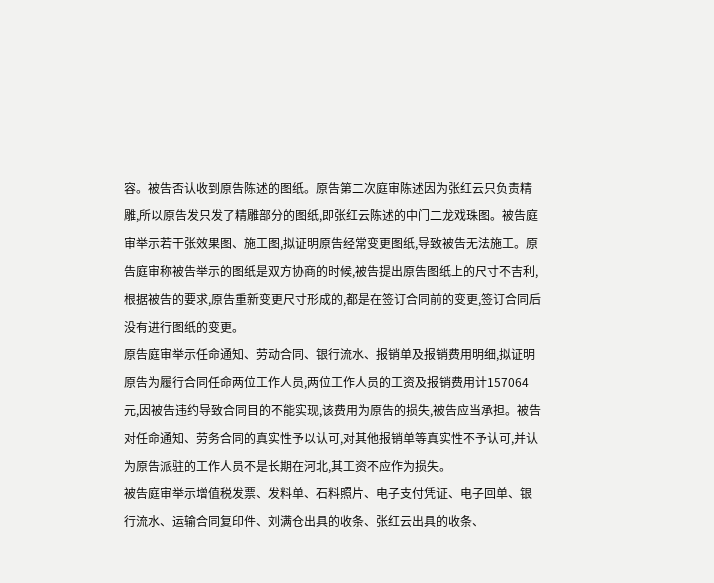容。被告否认收到原告陈述的图纸。原告第二次庭审陈述因为张红云只负责精雕,所以原告发只发了精雕部分的图纸,即张红云陈述的中门二龙戏珠图。被告庭审举示若干张效果图、施工图,拟证明原告经常变更图纸,导致被告无法施工。原告庭审称被告举示的图纸是双方协商的时候,被告提出原告图纸上的尺寸不吉利,根据被告的要求,原告重新变更尺寸形成的,都是在签订合同前的变更,签订合同后没有进行图纸的变更。
原告庭审举示任命通知、劳动合同、银行流水、报销单及报销费用明细,拟证明原告为履行合同任命两位工作人员,两位工作人员的工资及报销费用计157064元,因被告违约导致合同目的不能实现,该费用为原告的损失,被告应当承担。被告对任命通知、劳务合同的真实性予以认可,对其他报销单等真实性不予认可,并认为原告派驻的工作人员不是长期在河北,其工资不应作为损失。
被告庭审举示增值税发票、发料单、石料照片、电子支付凭证、电子回单、银行流水、运输合同复印件、刘满仓出具的收条、张红云出具的收条、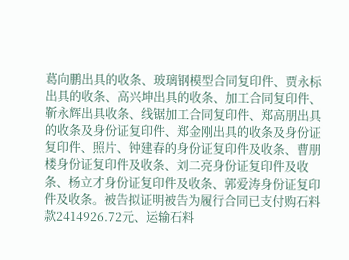葛向鹏出具的收条、玻璃钢模型合同复印件、贾永标出具的收条、高兴坤出具的收条、加工合同复印件、靳永辉出具收条、线锯加工合同复印件、郑高朋出具的收条及身份证复印件、郑金刚出具的收条及身份证复印件、照片、钟建春的身份证复印件及收条、曹朋楼身份证复印件及收条、刘二亮身份证复印件及收条、杨立才身份证复印件及收条、郭爱涛身份证复印件及收条。被告拟证明被告为履行合同已支付购石料款2414926.72元、运输石料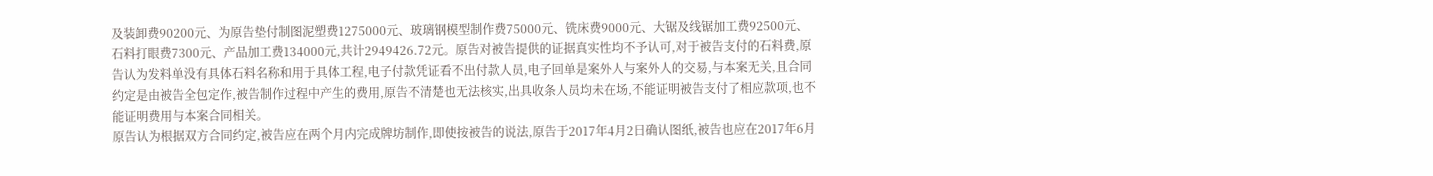及装卸费90200元、为原告垫付制图泥塑费1275000元、玻璃钢模型制作费75000元、铣床费9000元、大锯及线锯加工费92500元、石料打眼费7300元、产品加工费134000元,共计2949426.72元。原告对被告提供的证据真实性均不予认可,对于被告支付的石料费,原告认为发料单没有具体石料名称和用于具体工程,电子付款凭证看不出付款人员,电子回单是案外人与案外人的交易,与本案无关,且合同约定是由被告全包定作,被告制作过程中产生的费用,原告不清楚也无法核实,出具收条人员均未在场,不能证明被告支付了相应款项,也不能证明费用与本案合同相关。
原告认为根据双方合同约定,被告应在两个月内完成牌坊制作,即使按被告的说法,原告于2017年4月2日确认图纸,被告也应在2017年6月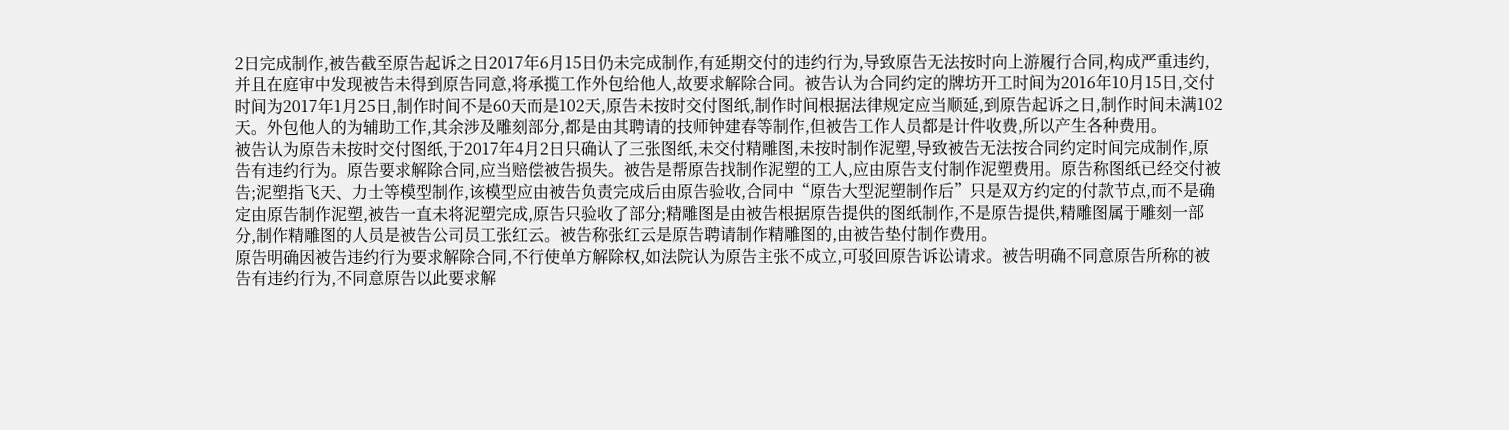2日完成制作,被告截至原告起诉之日2017年6月15日仍未完成制作,有延期交付的违约行为,导致原告无法按时向上游履行合同,构成严重违约,并且在庭审中发现被告未得到原告同意,将承揽工作外包给他人,故要求解除合同。被告认为合同约定的牌坊开工时间为2016年10月15日,交付时间为2017年1月25日,制作时间不是60天而是102天,原告未按时交付图纸,制作时间根据法律规定应当顺延,到原告起诉之日,制作时间未满102天。外包他人的为辅助工作,其余涉及雕刻部分,都是由其聘请的技师钟建春等制作,但被告工作人员都是计件收费,所以产生各种费用。
被告认为原告未按时交付图纸,于2017年4月2日只确认了三张图纸,未交付精雕图,未按时制作泥塑,导致被告无法按合同约定时间完成制作,原告有违约行为。原告要求解除合同,应当赔偿被告损失。被告是帮原告找制作泥塑的工人,应由原告支付制作泥塑费用。原告称图纸已经交付被告;泥塑指飞天、力士等模型制作,该模型应由被告负责完成后由原告验收,合同中“原告大型泥塑制作后”只是双方约定的付款节点,而不是确定由原告制作泥塑,被告一直未将泥塑完成,原告只验收了部分;精雕图是由被告根据原告提供的图纸制作,不是原告提供,精雕图属于雕刻一部分,制作精雕图的人员是被告公司员工张红云。被告称张红云是原告聘请制作精雕图的,由被告垫付制作费用。
原告明确因被告违约行为要求解除合同,不行使单方解除权,如法院认为原告主张不成立,可驳回原告诉讼请求。被告明确不同意原告所称的被告有违约行为,不同意原告以此要求解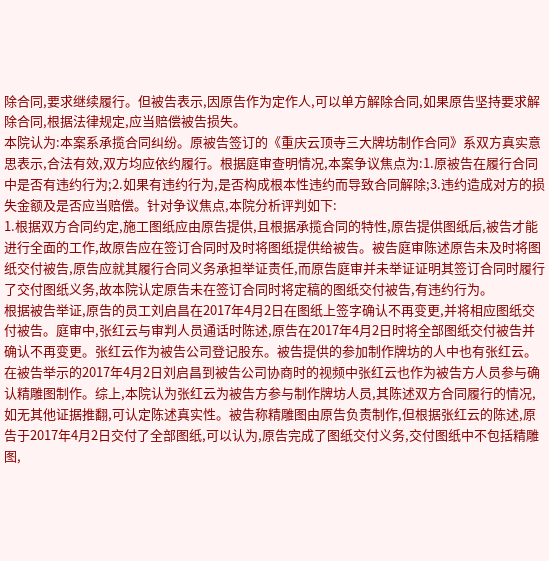除合同,要求继续履行。但被告表示,因原告作为定作人,可以单方解除合同,如果原告坚持要求解除合同,根据法律规定,应当赔偿被告损失。
本院认为:本案系承揽合同纠纷。原被告签订的《重庆云顶寺三大牌坊制作合同》系双方真实意思表示,合法有效,双方均应依约履行。根据庭审查明情况,本案争议焦点为:1.原被告在履行合同中是否有违约行为;2.如果有违约行为,是否构成根本性违约而导致合同解除;3.违约造成对方的损失金额及是否应当赔偿。针对争议焦点,本院分析评判如下:
1.根据双方合同约定,施工图纸应由原告提供,且根据承揽合同的特性,原告提供图纸后,被告才能进行全面的工作,故原告应在签订合同时及时将图纸提供给被告。被告庭审陈述原告未及时将图纸交付被告,原告应就其履行合同义务承担举证责任,而原告庭审并未举证证明其签订合同时履行了交付图纸义务,故本院认定原告未在签订合同时将定稿的图纸交付被告,有违约行为。
根据被告举证,原告的员工刘启昌在2017年4月2日在图纸上签字确认不再变更,并将相应图纸交付被告。庭审中,张红云与审判人员通话时陈述,原告在2017年4月2日时将全部图纸交付被告并确认不再变更。张红云作为被告公司登记股东。被告提供的参加制作牌坊的人中也有张红云。在被告举示的2017年4月2日刘启昌到被告公司协商时的视频中张红云也作为被告方人员参与确认精雕图制作。综上,本院认为张红云为被告方参与制作牌坊人员,其陈述双方合同履行的情况,如无其他证据推翻,可认定陈述真实性。被告称精雕图由原告负责制作,但根据张红云的陈述,原告于2017年4月2日交付了全部图纸,可以认为,原告完成了图纸交付义务,交付图纸中不包括精雕图,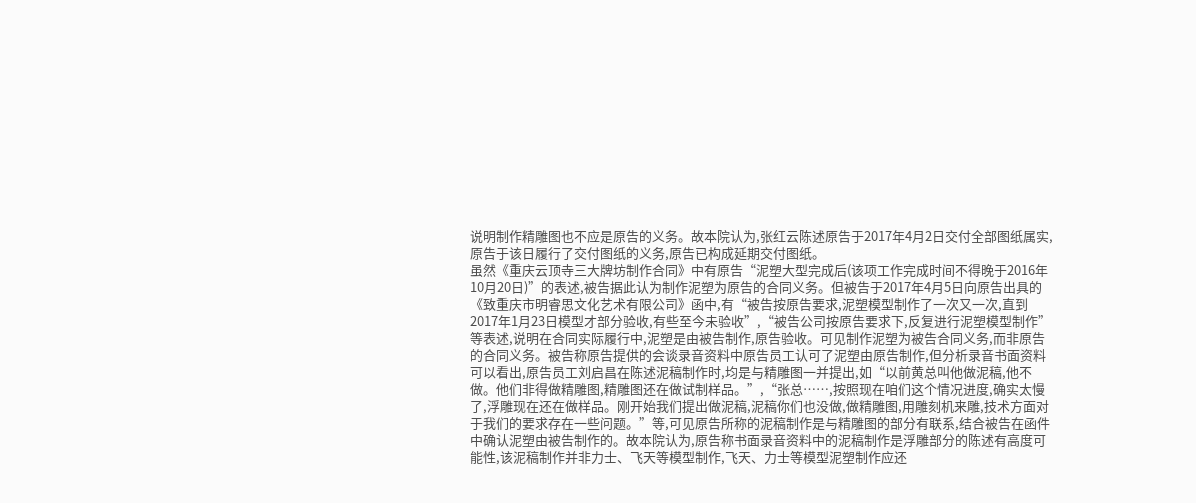说明制作精雕图也不应是原告的义务。故本院认为,张红云陈述原告于2017年4月2日交付全部图纸属实,原告于该日履行了交付图纸的义务,原告已构成延期交付图纸。
虽然《重庆云顶寺三大牌坊制作合同》中有原告“泥塑大型完成后(该项工作完成时间不得晚于2016年10月20日)”的表述,被告据此认为制作泥塑为原告的合同义务。但被告于2017年4月5日向原告出具的《致重庆市明睿思文化艺术有限公司》函中,有“被告按原告要求,泥塑模型制作了一次又一次,直到2017年1月23日模型才部分验收,有些至今未验收”,“被告公司按原告要求下,反复进行泥塑模型制作”等表述,说明在合同实际履行中,泥塑是由被告制作,原告验收。可见制作泥塑为被告合同义务,而非原告的合同义务。被告称原告提供的会谈录音资料中原告员工认可了泥塑由原告制作,但分析录音书面资料可以看出,原告员工刘启昌在陈述泥稿制作时,均是与精雕图一并提出,如“以前黄总叫他做泥稿,他不做。他们非得做精雕图,精雕图还在做试制样品。”,“张总……,按照现在咱们这个情况进度,确实太慢了,浮雕现在还在做样品。刚开始我们提出做泥稿,泥稿你们也没做,做精雕图,用雕刻机来雕,技术方面对于我们的要求存在一些问题。”等,可见原告所称的泥稿制作是与精雕图的部分有联系,结合被告在函件中确认泥塑由被告制作的。故本院认为,原告称书面录音资料中的泥稿制作是浮雕部分的陈述有高度可能性,该泥稿制作并非力士、飞天等模型制作,飞天、力士等模型泥塑制作应还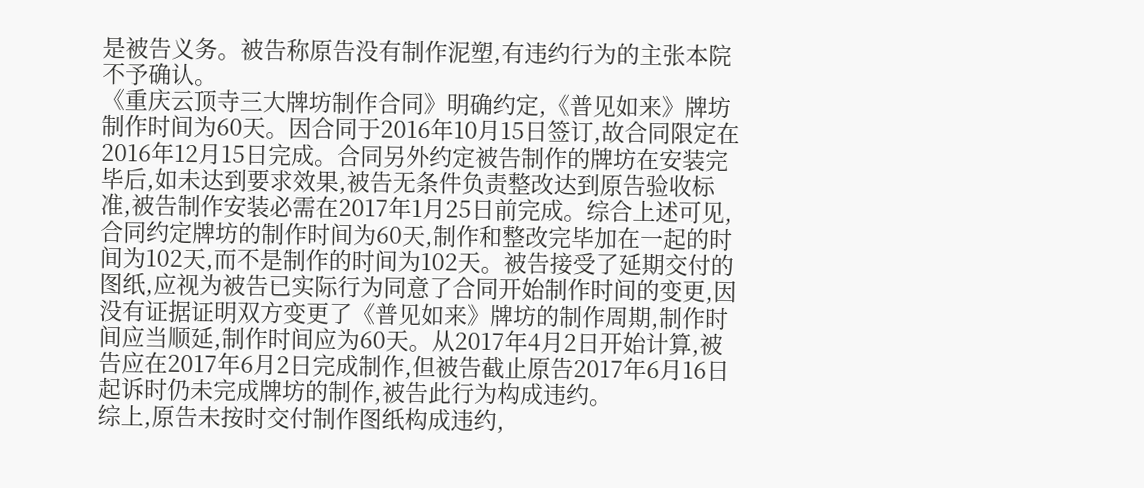是被告义务。被告称原告没有制作泥塑,有违约行为的主张本院不予确认。
《重庆云顶寺三大牌坊制作合同》明确约定,《普见如来》牌坊制作时间为60天。因合同于2016年10月15日签订,故合同限定在2016年12月15日完成。合同另外约定被告制作的牌坊在安装完毕后,如未达到要求效果,被告无条件负责整改达到原告验收标准,被告制作安装必需在2017年1月25日前完成。综合上述可见,合同约定牌坊的制作时间为60天,制作和整改完毕加在一起的时间为102天,而不是制作的时间为102天。被告接受了延期交付的图纸,应视为被告已实际行为同意了合同开始制作时间的变更,因没有证据证明双方变更了《普见如来》牌坊的制作周期,制作时间应当顺延,制作时间应为60天。从2017年4月2日开始计算,被告应在2017年6月2日完成制作,但被告截止原告2017年6月16日起诉时仍未完成牌坊的制作,被告此行为构成违约。
综上,原告未按时交付制作图纸构成违约,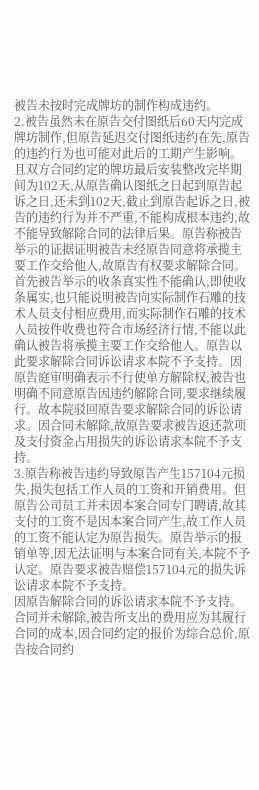被告未按时完成牌坊的制作构成违约。
2.被告虽然未在原告交付图纸后60天内完成牌坊制作,但原告延迟交付图纸违约在先,原告的违约行为也可能对此后的工期产生影响。且双方合同约定的牌坊最后安装整改完毕期间为102天,从原告确认图纸之日起到原告起诉之日,还未到102天,截止到原告起诉之日,被告的违约行为并不严重,不能构成根本违约,故不能导致解除合同的法律后果。原告称被告举示的证据证明被告未经原告同意将承揽主要工作交给他人,故原告有权要求解除合同。首先被告举示的收条真实性不能确认,即使收条属实,也只能说明被告向实际制作石雕的技术人员支付相应费用,而实际制作石雕的技术人员按件收费也符合市场经济行情,不能以此确认被告将承揽主要工作交给他人。原告以此要求解除合同诉讼请求本院不予支持。因原告庭审明确表示不行使单方解除权,被告也明确不同意原告因违约解除合同,要求继续履行。故本院驳回原告要求解除合同的诉讼请求。因合同未解除,故原告要求被告返还款项及支付资金占用损失的诉讼请求本院不予支持。
3.原告称被告违约导致原告产生157104元损失,损失包括工作人员的工资和开销费用。但原告公司员工并未因本案合同专门聘请,故其支付的工资不是因本案合同产生,故工作人员的工资不能认定为原告损失。原告举示的报销单等,因无法证明与本案合同有关,本院不予认定。原告要求被告赔偿157104元的损失诉讼请求本院不予支持。
因原告解除合同的诉讼请求本院不予支持。合同并未解除,被告所支出的费用应为其履行合同的成本,因合同约定的报价为综合总价,原告按合同约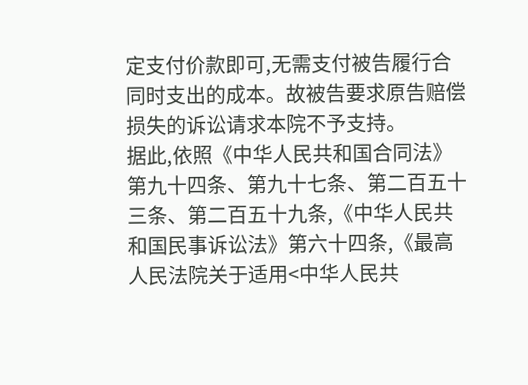定支付价款即可,无需支付被告履行合同时支出的成本。故被告要求原告赔偿损失的诉讼请求本院不予支持。
据此,依照《中华人民共和国合同法》第九十四条、第九十七条、第二百五十三条、第二百五十九条,《中华人民共和国民事诉讼法》第六十四条,《最高人民法院关于适用<中华人民共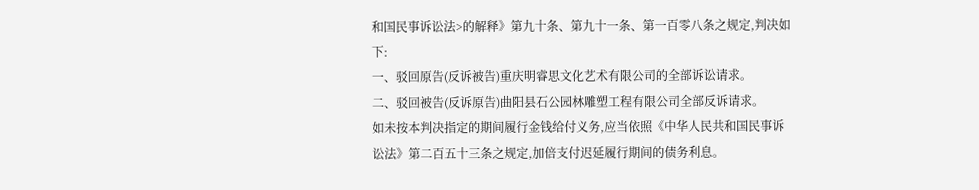和国民事诉讼法>的解释》第九十条、第九十一条、第一百零八条之规定,判决如下:
一、驳回原告(反诉被告)重庆明睿思文化艺术有限公司的全部诉讼请求。
二、驳回被告(反诉原告)曲阳县石公园林雕塑工程有限公司全部反诉请求。
如未按本判决指定的期间履行金钱给付义务,应当依照《中华人民共和国民事诉讼法》第二百五十三条之规定,加倍支付迟延履行期间的债务利息。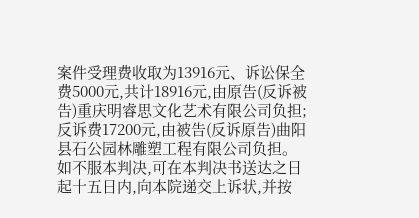案件受理费收取为13916元、诉讼保全费5000元,共计18916元,由原告(反诉被告)重庆明睿思文化艺术有限公司负担;反诉费17200元,由被告(反诉原告)曲阳县石公园林雕塑工程有限公司负担。
如不服本判决,可在本判决书送达之日起十五日内,向本院递交上诉状,并按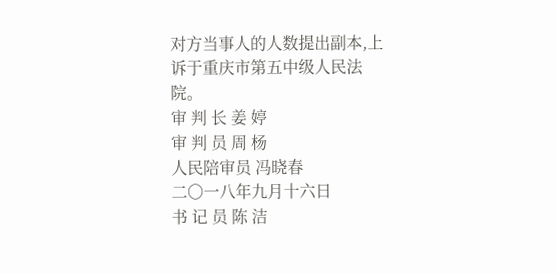对方当事人的人数提出副本,上诉于重庆市第五中级人民法院。
审 判 长 姜 婷
审 判 员 周 杨
人民陪审员 冯晓春
二〇一八年九月十六日
书 记 员 陈 洁